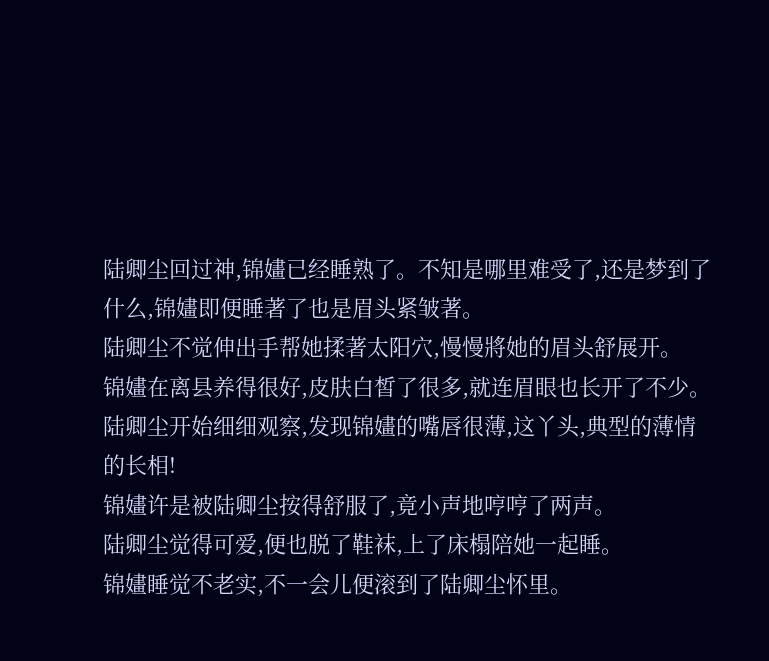陆卿尘回过神,锦嫿已经睡熟了。不知是哪里难受了,还是梦到了什么,锦嫿即便睡著了也是眉头紧皱著。
陆卿尘不觉伸出手帮她揉著太阳穴,慢慢將她的眉头舒展开。
锦嫿在离县养得很好,皮肤白皙了很多,就连眉眼也长开了不少。
陆卿尘开始细细观察,发现锦嫿的嘴唇很薄,这丫头,典型的薄情的长相!
锦嫿许是被陆卿尘按得舒服了,竟小声地哼哼了两声。
陆卿尘觉得可爱,便也脱了鞋袜,上了床榻陪她一起睡。
锦嫿睡觉不老实,不一会儿便滚到了陆卿尘怀里。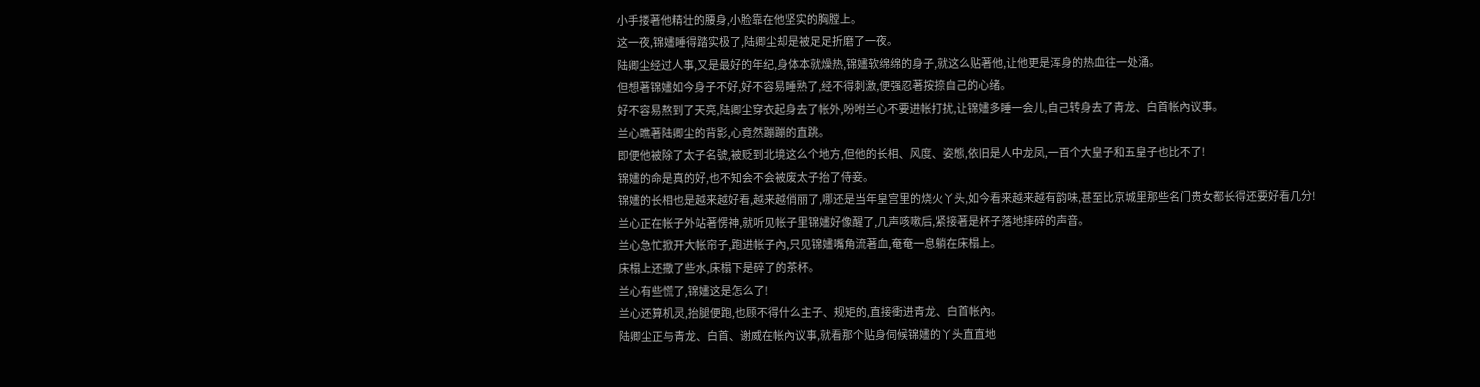小手搂著他精壮的腰身,小脸靠在他坚实的胸膛上。
这一夜,锦嫿睡得踏实极了,陆卿尘却是被足足折磨了一夜。
陆卿尘经过人事,又是最好的年纪,身体本就燥热,锦嫿软绵绵的身子,就这么贴著他,让他更是浑身的热血往一处涌。
但想著锦嫿如今身子不好,好不容易睡熟了,经不得刺激,便强忍著按捺自己的心绪。
好不容易熬到了天亮,陆卿尘穿衣起身去了帐外,吩咐兰心不要进帐打扰,让锦嫿多睡一会儿,自己转身去了青龙、白首帐內议事。
兰心瞧著陆卿尘的背影,心竟然蹦蹦的直跳。
即便他被除了太子名號,被贬到北境这么个地方,但他的长相、风度、姿態,依旧是人中龙凤,一百个大皇子和五皇子也比不了!
锦嫿的命是真的好,也不知会不会被废太子抬了侍妾。
锦嫿的长相也是越来越好看,越来越俏丽了,哪还是当年皇宫里的烧火丫头,如今看来越来越有韵味,甚至比京城里那些名门贵女都长得还要好看几分!
兰心正在帐子外站著愣神,就听见帐子里锦嫿好像醒了,几声咳嗽后,紧接著是杯子落地摔碎的声音。
兰心急忙掀开大帐帘子,跑进帐子內,只见锦嫿嘴角流著血,奄奄一息躺在床榻上。
床榻上还撒了些水,床榻下是碎了的茶杯。
兰心有些慌了,锦嫿这是怎么了!
兰心还算机灵,抬腿便跑,也顾不得什么主子、规矩的,直接衝进青龙、白首帐內。
陆卿尘正与青龙、白首、谢威在帐內议事,就看那个贴身伺候锦嫿的丫头直直地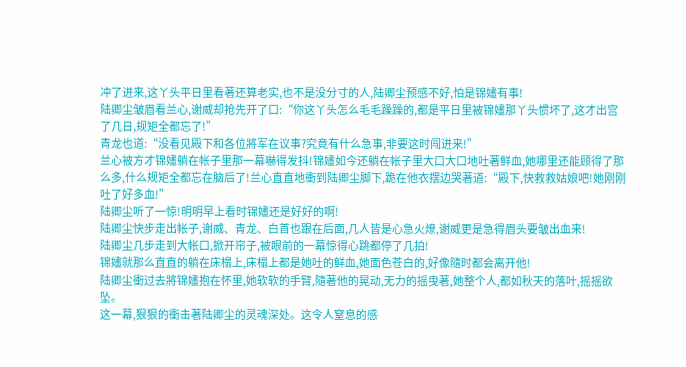冲了进来,这丫头平日里看著还算老实,也不是没分寸的人,陆卿尘预感不好,怕是锦嫿有事!
陆卿尘皱眉看兰心,谢威却抢先开了口:“你这丫头怎么毛毛躁躁的,都是平日里被锦嫿那丫头惯坏了,这才出宫了几日,规矩全都忘了!”
青龙也道:“没看见殿下和各位將军在议事?究竟有什么急事,非要这时闯进来!”
兰心被方才锦嫿躺在帐子里那一幕嚇得发抖!锦嫿如今还躺在帐子里大口大口地吐著鲜血,她哪里还能顾得了那么多,什么规矩全都忘在脑后了!兰心直直地衝到陆卿尘脚下,跪在他衣摆边哭著道:“殿下,快救救姑娘吧!她刚刚吐了好多血!”
陆卿尘听了一惊!明明早上看时锦嫿还是好好的啊!
陆卿尘快步走出帐子,谢威、青龙、白首也跟在后面,几人皆是心急火燎,谢威更是急得眉头要皱出血来!
陆卿尘几步走到大帐口,掀开帘子,被眼前的一幕惊得心跳都停了几拍!
锦嫿就那么直直的躺在床榻上,床榻上都是她吐的鲜血,她面色苍白的,好像隨时都会离开他!
陆卿尘衝过去將锦嫿抱在怀里,她软软的手臂,隨著他的晃动,无力的摇曳著,她整个人,都如秋天的落叶,摇摇欲坠。
这一幕,狠狠的衝击著陆卿尘的灵魂深处。这令人窒息的感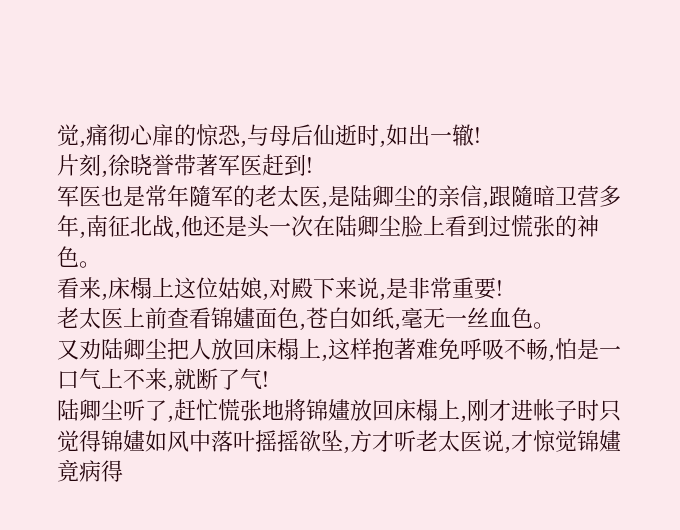觉,痛彻心扉的惊恐,与母后仙逝时,如出一辙!
片刻,徐晓誉带著军医赶到!
军医也是常年隨军的老太医,是陆卿尘的亲信,跟隨暗卫营多年,南征北战,他还是头一次在陆卿尘脸上看到过慌张的神色。
看来,床榻上这位姑娘,对殿下来说,是非常重要!
老太医上前查看锦嫿面色,苍白如纸,毫无一丝血色。
又劝陆卿尘把人放回床榻上,这样抱著难免呼吸不畅,怕是一口气上不来,就断了气!
陆卿尘听了,赶忙慌张地將锦嫿放回床榻上,刚才进帐子时只觉得锦嫿如风中落叶摇摇欲坠,方才听老太医说,才惊觉锦嫿竟病得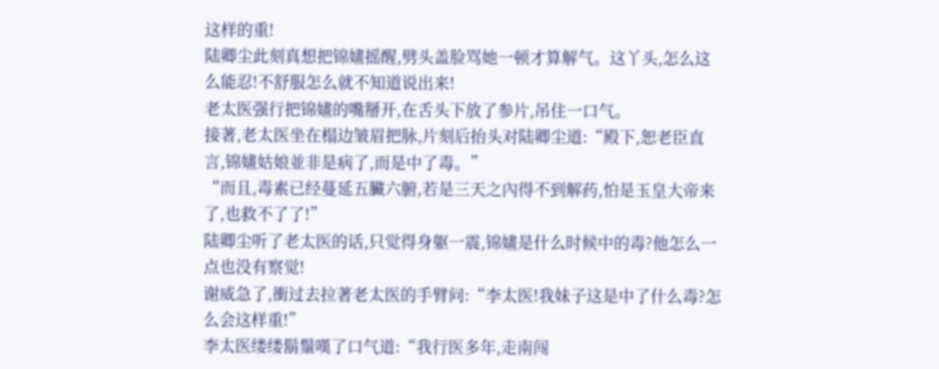这样的重!
陆卿尘此刻真想把锦嫿摇醒,劈头盖脸骂她一顿才算解气。这丫头,怎么这么能忍!不舒服怎么就不知道说出来!
老太医强行把锦嫿的嘴掰开,在舌头下放了参片,吊住一口气。
接著,老太医坐在榻边皱眉把脉,片刻后抬头对陆卿尘道:“殿下,恕老臣直言,锦嫿姑娘並非是病了,而是中了毒。”
“而且,毒素已经蔓延五臟六腑,若是三天之內得不到解药,怕是玉皇大帝来了,也救不了了!”
陆卿尘听了老太医的话,只觉得身躯一震,锦嫿是什么时候中的毒?他怎么一点也没有察觉!
谢威急了,衝过去拉著老太医的手臂问:“李太医!我妹子这是中了什么毒?怎么会这样重!”
李太医缕缕鬍鬚嘆了口气道:“我行医多年,走南闯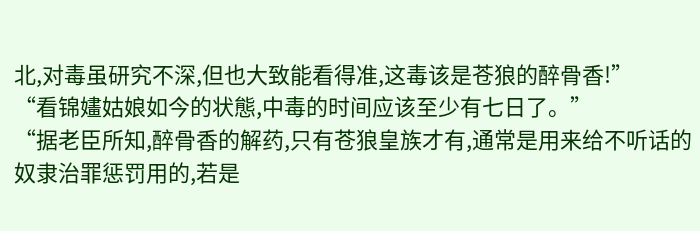北,对毒虽研究不深,但也大致能看得准,这毒该是苍狼的醉骨香!”
“看锦嫿姑娘如今的状態,中毒的时间应该至少有七日了。”
“据老臣所知,醉骨香的解药,只有苍狼皇族才有,通常是用来给不听话的奴隶治罪惩罚用的,若是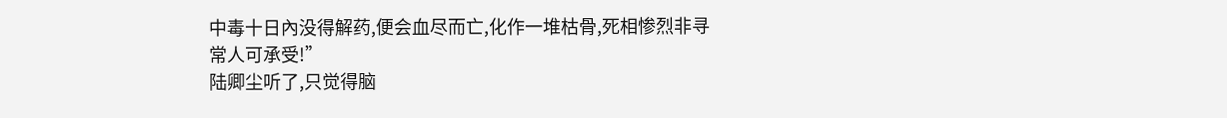中毒十日內没得解药,便会血尽而亡,化作一堆枯骨,死相惨烈非寻常人可承受!”
陆卿尘听了,只觉得脑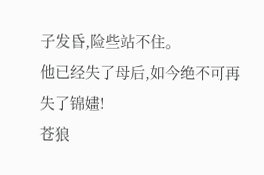子发昏,险些站不住。
他已经失了母后,如今绝不可再失了锦嫿!
苍狼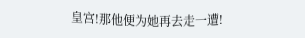皇宫!那他便为她再去走一遭!